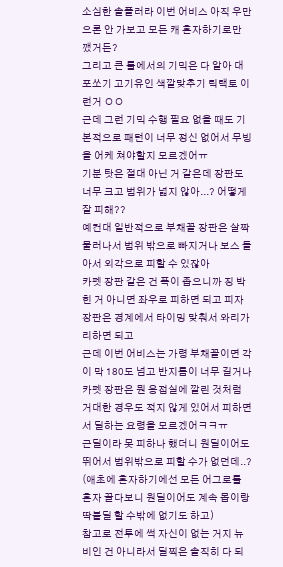소심한 솔플러라 이번 어비스 아직 우만으론 안 가보고 모든 캐 혼자하기로만 깼거든?
그리고 큰 틀에서의 기믹은 다 알아 대포쏘기 고기유인 색깔맞추기 틱택토 이런거 ㅇㅇ
근데 그런 기믹 수행 필요 없을 때도 기본적으로 패턴이 너무 정신 없어서 무빙을 어케 쳐야할지 모르겠어ㅠ
기분 탓은 절대 아닌 거 같은데 장판도 너무 크고 범위가 넓지 않아...? 어떻게 잘 피해??
예컨대 일반적으로 부채꼴 장판은 살짝 물러나서 범위 밖으로 빠지거나 보스 돌아서 외각으로 피할 수 있잖아
카펫 장판 같은 건 폭이 좁으니까 징 박힌 거 아니면 좌우로 피하면 되고 피자 장판은 경계에서 타이밍 맞춰서 와리가리하면 되고
근데 이번 어비스는 가령 부채꼴이면 각이 막 180도 넘고 반지름이 너무 길거나
카펫 장판은 뭔 응접실에 깔린 것처럼 거대한 경우도 적지 않게 있어서 피하면서 딜하는 요령을 모르겠어ㅋㅋㅠ
근딜이라 못 피하나 했더니 원딜이어도 뛰어서 범위밖으로 피할 수가 없던데..?
(애초에 혼자하기에선 모든 어그로를 혼자 끌다보니 원딜이어도 계속 몹이랑 딱붙딜 할 수밖에 없기도 하고)
참고로 전투에 썩 자신이 없는 거지 뉴비인 건 아니라서 딜찍은 솔직히 다 되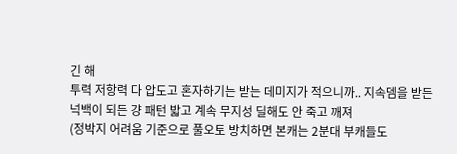긴 해
투력 저항력 다 압도고 혼자하기는 받는 데미지가 적으니까.. 지속뎀을 받든 넉백이 되든 걍 패턴 밟고 계속 무지성 딜해도 안 죽고 깨져
(정박지 어려움 기준으로 풀오토 방치하면 본캐는 2분대 부캐들도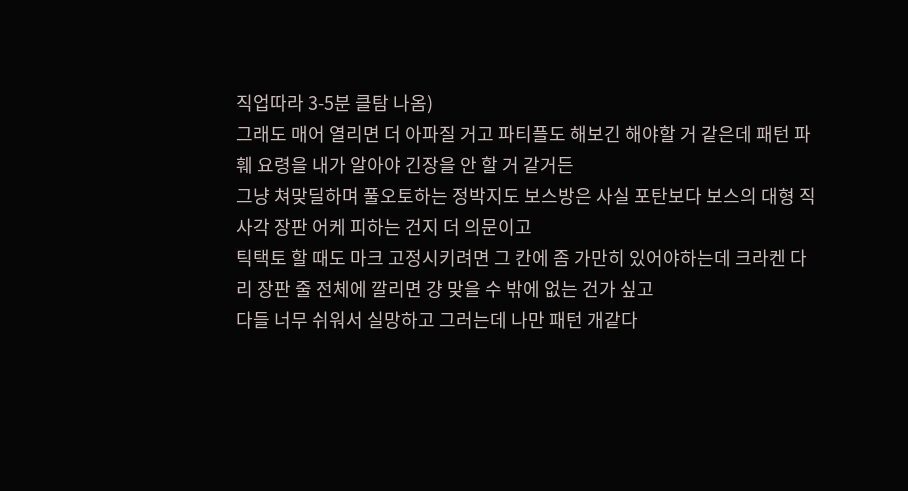직업따라 3-5분 클탐 나옴)
그래도 매어 열리면 더 아파질 거고 파티플도 해보긴 해야할 거 같은데 패턴 파훼 요령을 내가 알아야 긴장을 안 할 거 같거든
그냥 쳐맞딜하며 풀오토하는 정박지도 보스방은 사실 포탄보다 보스의 대형 직사각 장판 어케 피하는 건지 더 의문이고
틱택토 할 때도 마크 고정시키려면 그 칸에 좀 가만히 있어야하는데 크라켄 다리 장판 줄 전체에 깔리면 걍 맞을 수 밖에 없는 건가 싶고
다들 너무 쉬워서 실망하고 그러는데 나만 패턴 개같다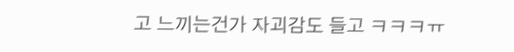고 느끼는건가 자괴감도 들고 ㅋㅋㅋㅠ